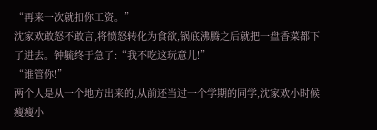“再来一次就扣你工资。”
沈家欢敢怒不敢言,将愤怒转化为食欲,锅底沸腾之后就把一盘香菜都下了进去。钟毓终于急了:“我不吃这玩意儿!”
“谁管你!”
两个人是从一个地方出来的,从前还当过一个学期的同学,沈家欢小时候瘦瘦小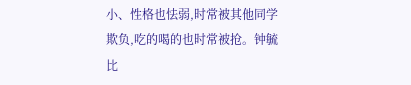小、性格也怯弱,时常被其他同学欺负,吃的喝的也时常被抢。钟毓比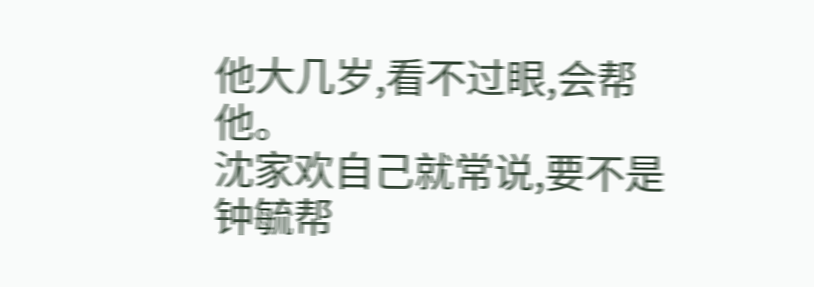他大几岁,看不过眼,会帮他。
沈家欢自己就常说,要不是钟毓帮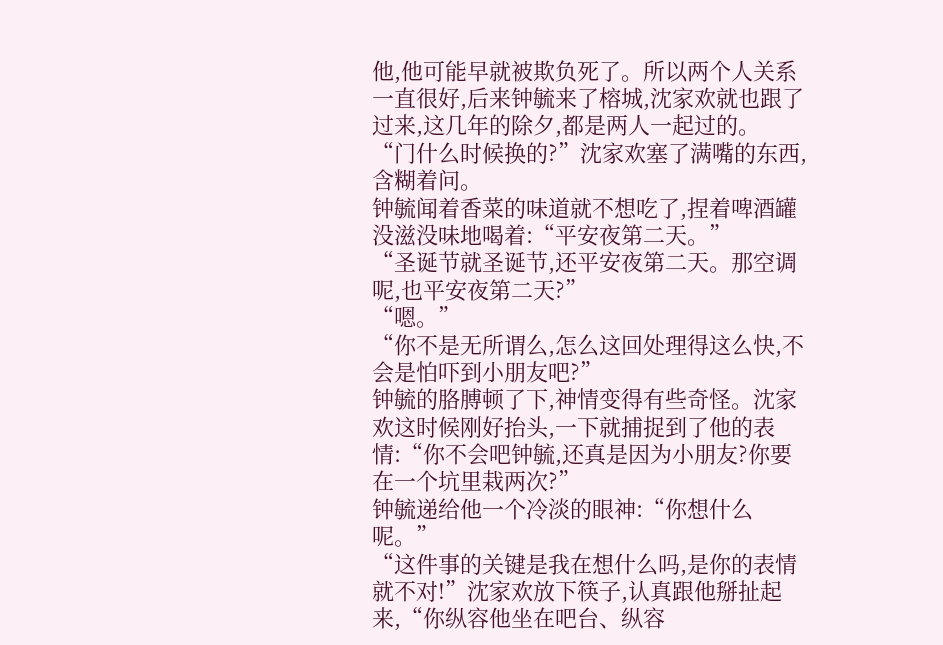他,他可能早就被欺负死了。所以两个人关系一直很好,后来钟毓来了榕城,沈家欢就也跟了过来,这几年的除夕,都是两人一起过的。
“门什么时候换的?”沈家欢塞了满嘴的东西,含糊着问。
钟毓闻着香菜的味道就不想吃了,捏着啤酒罐没滋没味地喝着:“平安夜第二天。”
“圣诞节就圣诞节,还平安夜第二天。那空调呢,也平安夜第二天?”
“嗯。”
“你不是无所谓么,怎么这回处理得这么快,不会是怕吓到小朋友吧?”
钟毓的胳膊顿了下,神情变得有些奇怪。沈家欢这时候刚好抬头,一下就捕捉到了他的表情:“你不会吧钟毓,还真是因为小朋友?你要在一个坑里栽两次?”
钟毓递给他一个冷淡的眼神:“你想什么呢。”
“这件事的关键是我在想什么吗,是你的表情就不对!”沈家欢放下筷子,认真跟他掰扯起来,“你纵容他坐在吧台、纵容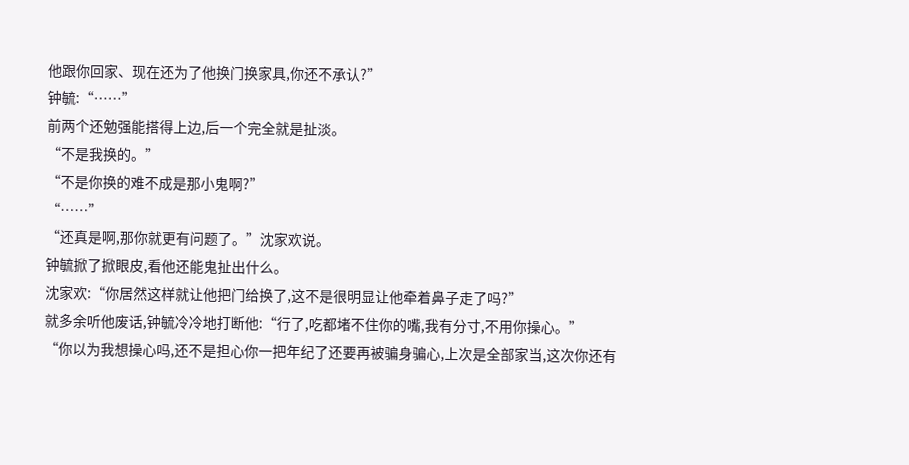他跟你回家、现在还为了他换门换家具,你还不承认?”
钟毓:“……”
前两个还勉强能搭得上边,后一个完全就是扯淡。
“不是我换的。”
“不是你换的难不成是那小鬼啊?”
“……”
“还真是啊,那你就更有问题了。”沈家欢说。
钟毓掀了掀眼皮,看他还能鬼扯出什么。
沈家欢:“你居然这样就让他把门给换了,这不是很明显让他牵着鼻子走了吗?”
就多余听他废话,钟毓冷冷地打断他:“行了,吃都堵不住你的嘴,我有分寸,不用你操心。”
“你以为我想操心吗,还不是担心你一把年纪了还要再被骗身骗心,上次是全部家当,这次你还有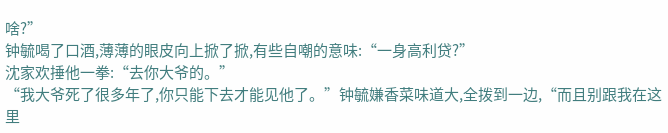啥?”
钟毓喝了口酒,薄薄的眼皮向上掀了掀,有些自嘲的意味:“一身高利贷?”
沈家欢捶他一拳:“去你大爷的。”
“我大爷死了很多年了,你只能下去才能见他了。”钟毓嫌香菜味道大,全拨到一边,“而且别跟我在这里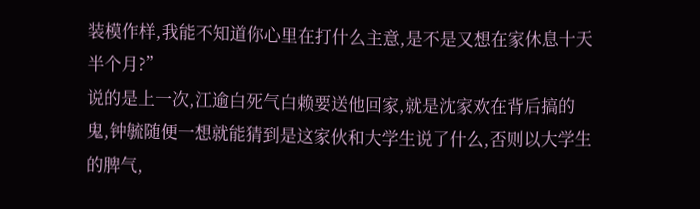装模作样,我能不知道你心里在打什么主意,是不是又想在家休息十天半个月?”
说的是上一次,江逾白死气白赖要送他回家,就是沈家欢在背后搞的鬼,钟毓随便一想就能猜到是这家伙和大学生说了什么,否则以大学生的脾气,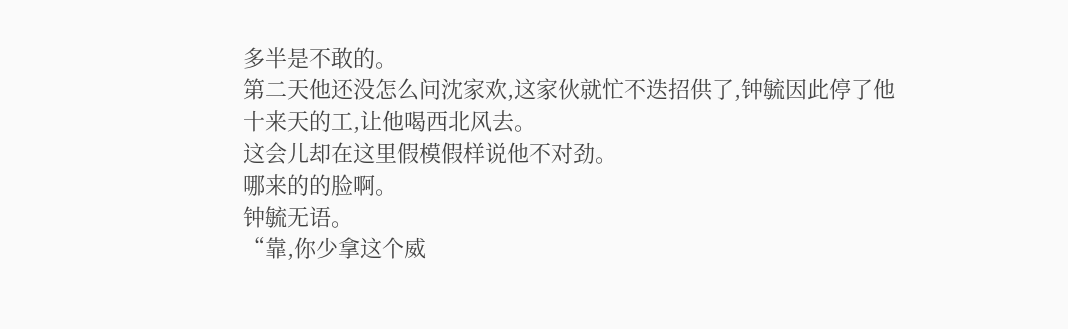多半是不敢的。
第二天他还没怎么问沈家欢,这家伙就忙不迭招供了,钟毓因此停了他十来天的工,让他喝西北风去。
这会儿却在这里假模假样说他不对劲。
哪来的的脸啊。
钟毓无语。
“靠,你少拿这个威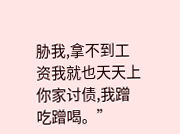胁我,拿不到工资我就也天天上你家讨债,我蹭吃蹭喝。”